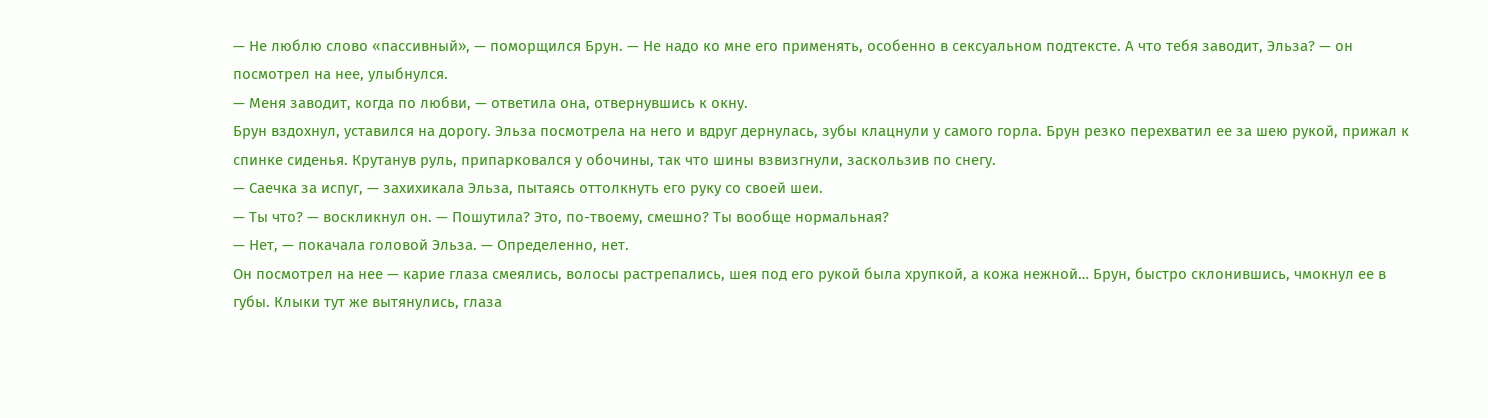— Не люблю слово «пассивный», — поморщился Брун. — Не надо ко мне его применять, особенно в сексуальном подтексте. А что тебя заводит, Эльза? — он посмотрел на нее, улыбнулся.
— Меня заводит, когда по любви, — ответила она, отвернувшись к окну.
Брун вздохнул, уставился на дорогу. Эльза посмотрела на него и вдруг дернулась, зубы клацнули у самого горла. Брун резко перехватил ее за шею рукой, прижал к спинке сиденья. Крутанув руль, припарковался у обочины, так что шины взвизгнули, заскользив по снегу.
— Саечка за испуг, — захихикала Эльза, пытаясь оттолкнуть его руку со своей шеи.
— Ты что? — воскликнул он. — Пошутила? Это, по-твоему, смешно? Ты вообще нормальная?
— Нет, — покачала головой Эльза. — Определенно, нет.
Он посмотрел на нее — карие глаза смеялись, волосы растрепались, шея под его рукой была хрупкой, а кожа нежной… Брун, быстро склонившись, чмокнул ее в губы. Клыки тут же вытянулись, глаза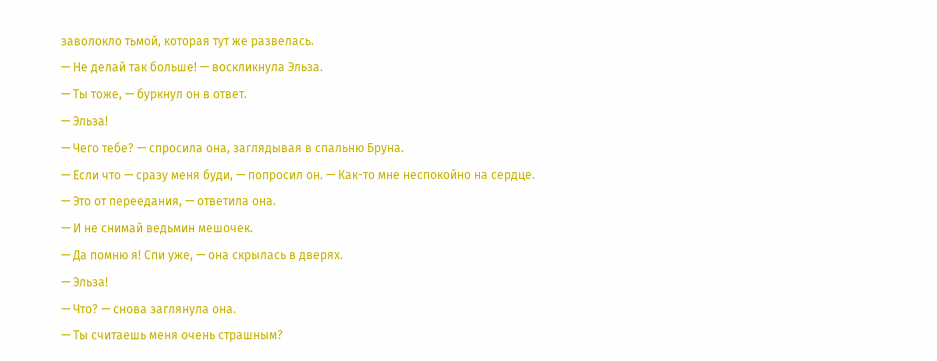заволокло тьмой, которая тут же развелась.
— Не делай так больше! — воскликнула Эльза.
— Ты тоже, — буркнул он в ответ.
— Эльза!
— Чего тебе? — спросила она, заглядывая в спальню Бруна.
— Если что — сразу меня буди, — попросил он. — Как-то мне неспокойно на сердце.
— Это от переедания, — ответила она.
— И не снимай ведьмин мешочек.
— Да помню я! Спи уже, — она скрылась в дверях.
— Эльза!
— Что? — снова заглянула она.
— Ты считаешь меня очень страшным?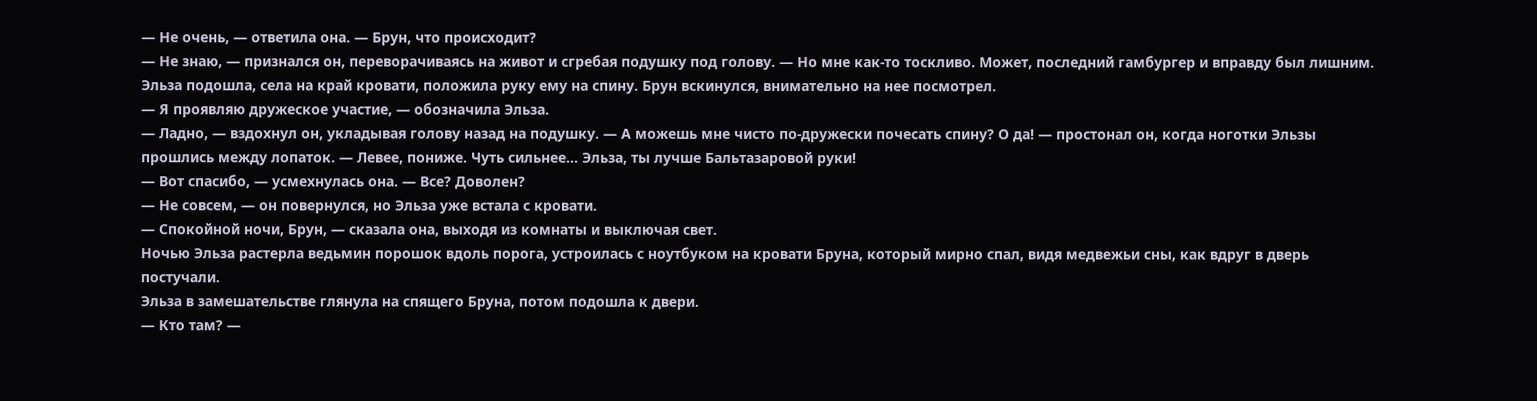— Не очень, — ответила она. — Брун, что происходит?
— Не знаю, — признался он, переворачиваясь на живот и сгребая подушку под голову. — Но мне как-то тоскливо. Может, последний гамбургер и вправду был лишним.
Эльза подошла, села на край кровати, положила руку ему на спину. Брун вскинулся, внимательно на нее посмотрел.
— Я проявляю дружеское участие, — обозначила Эльза.
— Ладно, — вздохнул он, укладывая голову назад на подушку. — А можешь мне чисто по-дружески почесать спину? О да! — простонал он, когда ноготки Эльзы прошлись между лопаток. — Левее, пониже. Чуть сильнее… Эльза, ты лучше Бальтазаровой руки!
— Вот спасибо, — усмехнулась она. — Все? Доволен?
— Не совсем, — он повернулся, но Эльза уже встала с кровати.
— Спокойной ночи, Брун, — сказала она, выходя из комнаты и выключая свет.
Ночью Эльза растерла ведьмин порошок вдоль порога, устроилась с ноутбуком на кровати Бруна, который мирно спал, видя медвежьи сны, как вдруг в дверь постучали.
Эльза в замешательстве глянула на спящего Бруна, потом подошла к двери.
— Кто там? —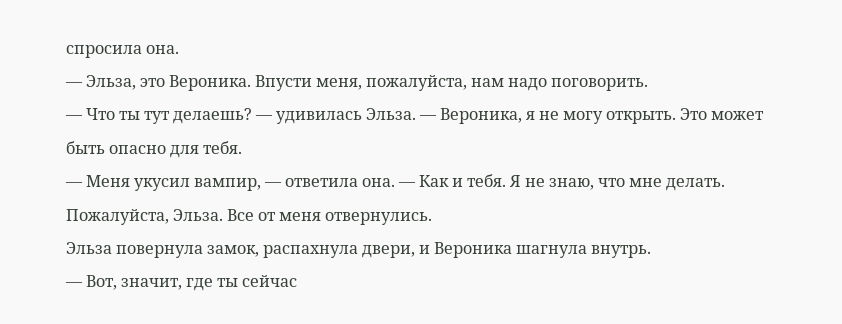спросила она.
— Эльза, это Вероника. Впусти меня, пожалуйста, нам надо поговорить.
— Что ты тут делаешь? — удивилась Эльза. — Вероника, я не могу открыть. Это может быть опасно для тебя.
— Меня укусил вампир, — ответила она. — Как и тебя. Я не знаю, что мне делать. Пожалуйста, Эльза. Все от меня отвернулись.
Эльза повернула замок, распахнула двери, и Вероника шагнула внутрь.
— Вот, значит, где ты сейчас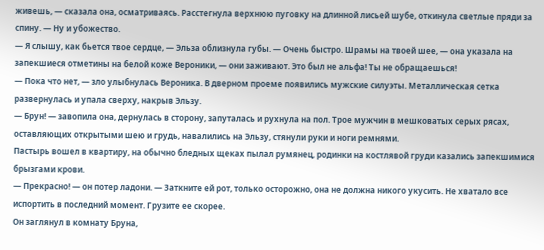живешь, — сказала она, осматриваясь. Расстегнула верхнюю пуговку на длинной лисьей шубе, откинула светлые пряди за спину. — Ну и убожество.
— Я слышу, как бьется твое сердце, — Эльза облизнула губы. — Очень быстро. Шрамы на твоей шее, — она указала на запекшиеся отметины на белой коже Вероники, — они заживают. Это был не альфа! Ты не обращаешься!
— Пока что нет, — зло улыбнулась Вероника. В дверном проеме появились мужские силуэты. Металлическая сетка развернулась и упала сверху, накрыв Эльзу.
— Брун! — завопила она, дернулась в сторону, запуталась и рухнула на пол. Трое мужчин в мешковатых серых рясах, оставляющих открытыми шею и грудь, навалились на Эльзу, стянули руки и ноги ремнями.
Пастырь вошел в квартиру, на обычно бледных щеках пылал румянец, родинки на костлявой груди казались запекшимися брызгами крови.
— Прекрасно! — он потер ладони. — Заткните ей рот, только осторожно, она не должна никого укусить. Не хватало все испортить в последний момент. Грузите ее скорее.
Он заглянул в комнату Бруна,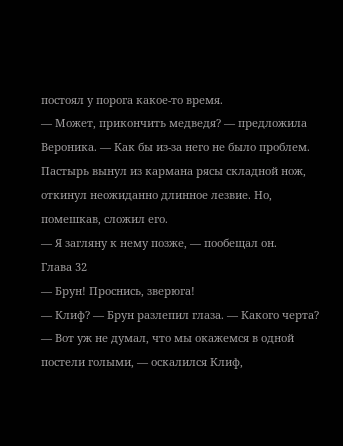постоял у порога какое-то время.
— Может, прикончить медведя? — предложила Вероника. — Как бы из-за него не было проблем.
Пастырь вынул из кармана рясы складной нож, откинул неожиданно длинное лезвие. Но, помешкав, сложил его.
— Я загляну к нему позже, — пообещал он.
Глава 32
— Брун! Проснись, зверюга!
— Клиф? — Брун разлепил глаза. — Какого черта?
— Вот уж не думал, что мы окажемся в одной постели голыми, — оскалился Клиф,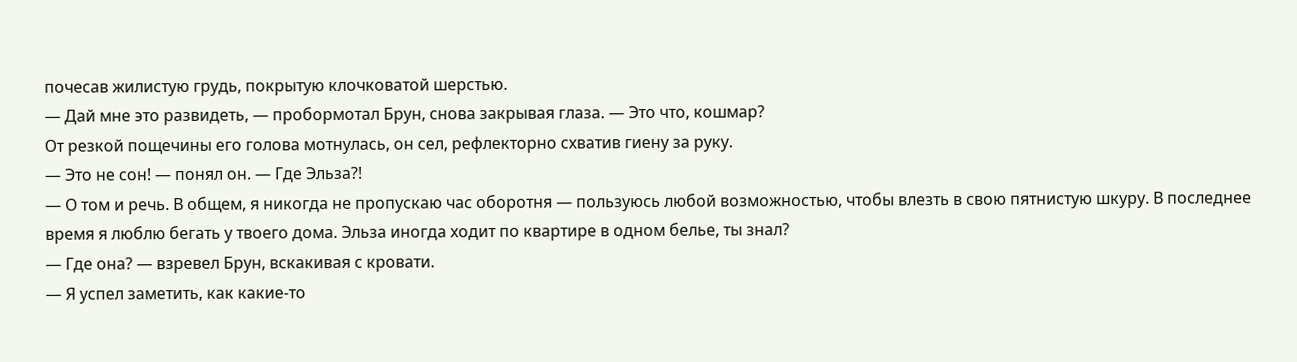почесав жилистую грудь, покрытую клочковатой шерстью.
— Дай мне это развидеть, — пробормотал Брун, снова закрывая глаза. — Это что, кошмар?
От резкой пощечины его голова мотнулась, он сел, рефлекторно схватив гиену за руку.
— Это не сон! — понял он. — Где Эльза?!
— О том и речь. В общем, я никогда не пропускаю час оборотня — пользуюсь любой возможностью, чтобы влезть в свою пятнистую шкуру. В последнее время я люблю бегать у твоего дома. Эльза иногда ходит по квартире в одном белье, ты знал?
— Где она? — взревел Брун, вскакивая с кровати.
— Я успел заметить, как какие-то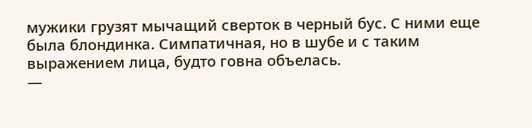мужики грузят мычащий сверток в черный бус. С ними еще была блондинка. Симпатичная, но в шубе и с таким выражением лица, будто говна объелась.
—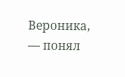Вероника, — понял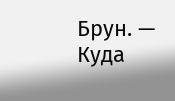Брун. — Куда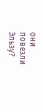они повезли Эльзу?